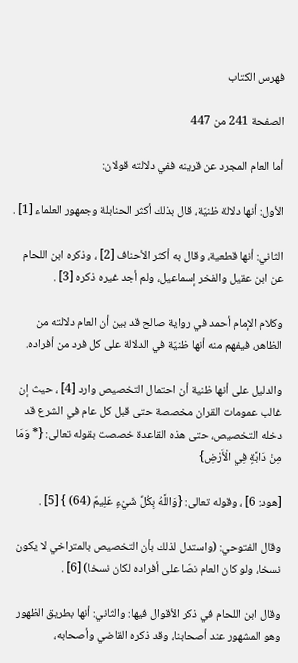فهرس الكتاب

الصفحة 241 من 447

أما العام المجرد عن قرينه ففي دلالته قولان:

الأول: أنها دلالة ظنيّة، قال بذلك أكثر الحنابلة وجمهور العلماء [1] .

الثاني: أنها قطعية، وقال به أكثر الأحناف [2] ، وذكره ابن اللحام عن ابن عقيل والفخر إسماعيل، ولم أجد غيره ذكره [3] .

وكلام الإمام أحمد في رواية صالح قد بين أن العام دلالته من الظاهر، فيفهم منه أنها ظنيّة في الدلالة على كل فرد من أفراده.

والدليل على أنها ظنية أن احتمال التخصيص وارد [4] ، حيث إن غالب عمومات القران مخصصة حتى قبل كل عام في الشرع قد دخله التخصيص، حتى هذه القاعدة خصصت بقوله تعالى: {* وَمَا مِنْ دَابَّةٍ فِي الْأَرْضِ}

[هود: 6] ، وقوله تعالى: {وَاللَّهُ بِكُلِّ شَيْءٍ عَلِيمٌ (64) } [5] .

وقال الفتوحي: (واستدل لذلك بأن التخصيص بالمتراخي لا يكون نسخا، ولو كان العام نصّا على أفراده لكان نسخا) [6] .

وقال ابن اللحام في ذكر الأقوال فيها: والثاني: أنها بطريق الظهور وهو المشهور عند أصحابنا، وقد ذكره القاضي وأصحابه،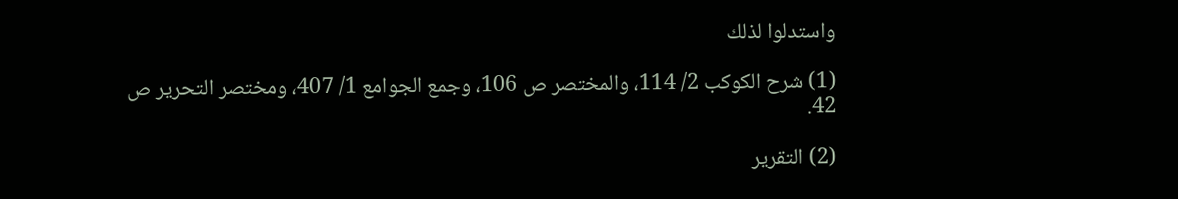واستدلوا لذلك

(1) شرح الكوكب 2/ 114، والمختصر ص 106، وجمع الجوامع 1/ 407، ومختصر التحرير ص 42.

(2) التقرير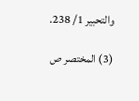والتحبير 1/ 238.

(3) المختصر ص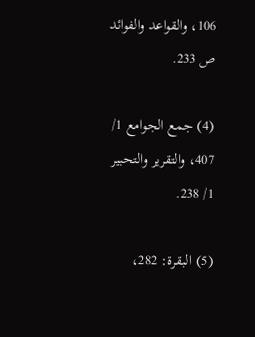106، والقواعد والفوائد ص 233.

(4) جمع الجوامع 1/ 407، والتقرير والتحبير 1/ 238.

(5) البقرة: 282،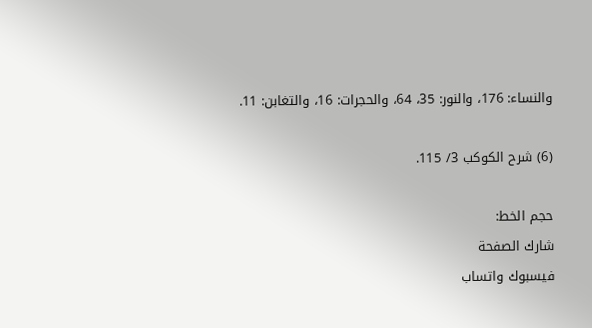والنساء: 176، والنور: 35، 64، والحجرات: 16، والتغابن: 11.

(6) شرح الكوكب 3/ 115.

حجم الخط:
شارك الصفحة
فيسبوك واتساب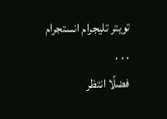تويتر تليجرام انستجرام
. . .
فضلًا انتظر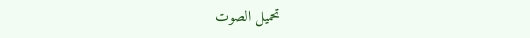تحميل الصوت